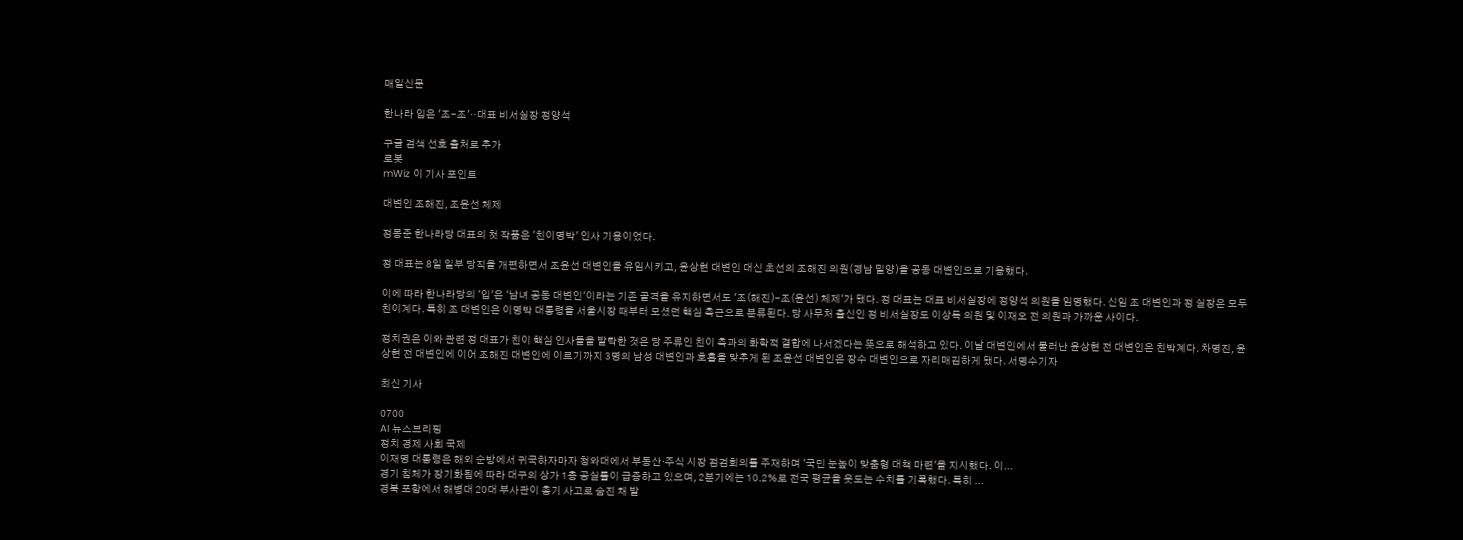매일신문

한나라 입은 '조-조'‥대표 비서실장 정양석

구글 검색 선호 출처로 추가
로봇
mWiz 이 기사 포인트

대변인 조해진, 조윤선 체제

정몽준 한나라당 대표의 첫 작품은 '친이명박' 인사 기용이었다.

정 대표는 8일 일부 당직을 개편하면서 조윤선 대변인을 유임시키고, 윤상현 대변인 대신 초선의 조해진 의원(경남 밀양)을 공동 대변인으로 기용했다.

이에 따라 한나라당의 '입'은 '남녀 공동 대변인'이라는 기존 골격을 유지하면서도 '조(해진)-조(윤선) 체제'가 됐다. 정 대표는 대표 비서실장에 정양석 의원을 임명했다. 신임 조 대변인과 정 실장은 모두 친이계다. 특히 조 대변인은 이명박 대통령을 서울시장 때부터 모셨던 핵심 측근으로 분류된다. 당 사무처 출신인 정 비서실장도 이상득 의원 및 이재오 전 의원과 가까운 사이다.

정치권은 이와 관련 정 대표가 친이 핵심 인사들을 발탁한 것은 당 주류인 친이 측과의 화학적 결합에 나서겠다는 뜻으로 해석하고 있다. 이날 대변인에서 물러난 윤상현 전 대변인은 친박계다. 차명진, 윤상현 전 대변인에 이어 조해진 대변인에 이르기까지 3명의 남성 대변인과 호흡을 맞추게 된 조윤선 대변인은 장수 대변인으로 자리매김하게 됐다. 서명수기자

최신 기사

0700
AI 뉴스브리핑
정치 경제 사회 국제
이재명 대통령은 해외 순방에서 귀국하자마자 청와대에서 부동산·주식 시장 점검회의를 주재하며 '국민 눈높이 맞춤형 대책 마련'을 지시했다. 이...
경기 침체가 장기화됨에 따라 대구의 상가 1층 공실률이 급증하고 있으며, 2분기에는 10.2%로 전국 평균을 웃도는 수치를 기록했다. 특히 ...
경북 포항에서 해병대 20대 부사관이 총기 사고로 숨진 채 발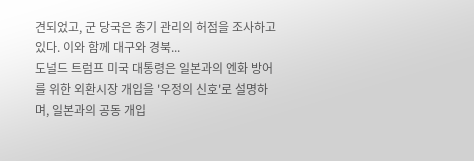견되었고, 군 당국은 총기 관리의 허점을 조사하고 있다. 이와 함께 대구와 경북...
도널드 트럼프 미국 대통령은 일본과의 엔화 방어를 위한 외환시장 개입을 '우정의 신호'로 설명하며, 일본과의 공동 개입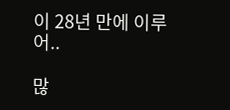이 28년 만에 이루어..

많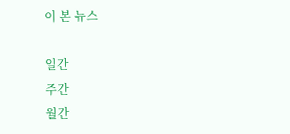이 본 뉴스

일간
주간
월간